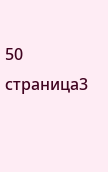50 страница3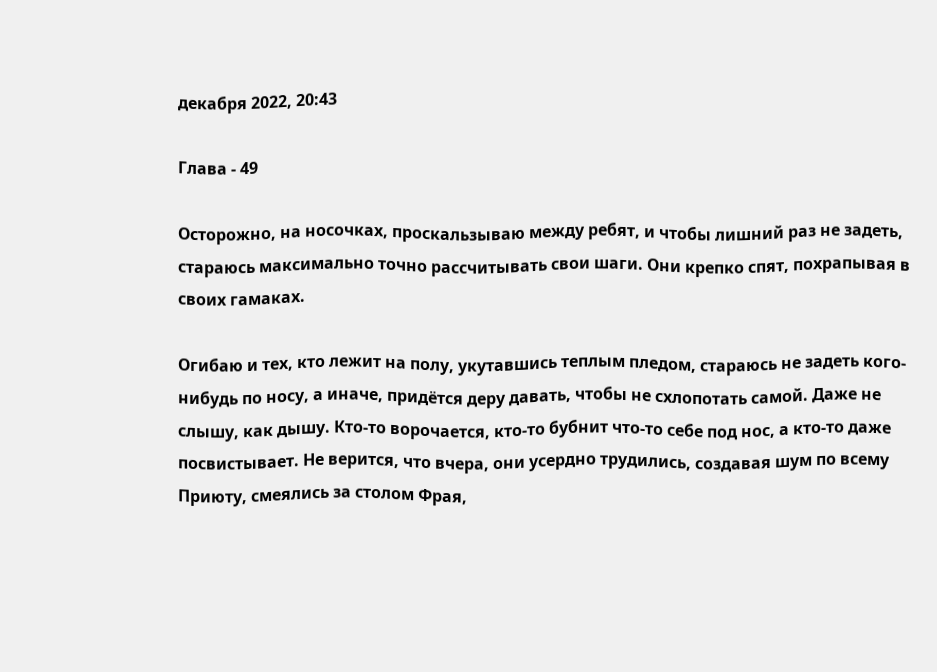декабря 2022, 20:43

Глава - 49

Осторожно, на носочках, проскальзываю между ребят, и чтобы лишний раз не задеть, стараюсь максимально точно рассчитывать свои шаги. Они крепко спят, похрапывая в своих гамаках.

Огибаю и тех, кто лежит на полу, укутавшись теплым пледом, стараюсь не задеть кого-нибудь по носу, а иначе, придётся деру давать, чтобы не схлопотать самой. Даже не слышу, как дышу. Кто-то ворочается, кто-то бубнит что-то себе под нос, а кто-то даже посвистывает. Не верится, что вчера, они усердно трудились, создавая шум по всему Приюту, смеялись за столом Фрая,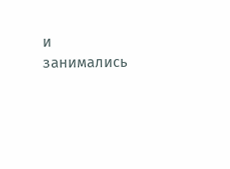и занимались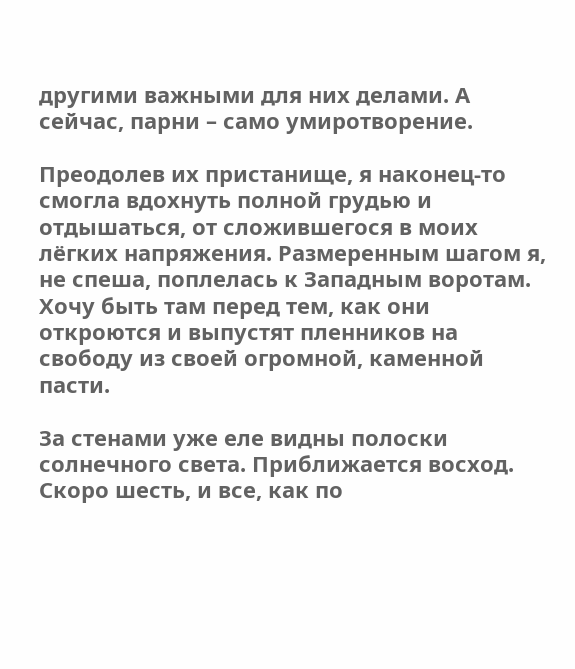другими важными для них делами. А сейчас, парни – само умиротворение.

Преодолев их пристанище, я наконец-то смогла вдохнуть полной грудью и отдышаться, от сложившегося в моих лёгких напряжения. Размеренным шагом я, не спеша, поплелась к Западным воротам. Хочу быть там перед тем, как они откроются и выпустят пленников на свободу из своей огромной, каменной пасти.

За стенами уже еле видны полоски солнечного света. Приближается восход. Скоро шесть, и все, как по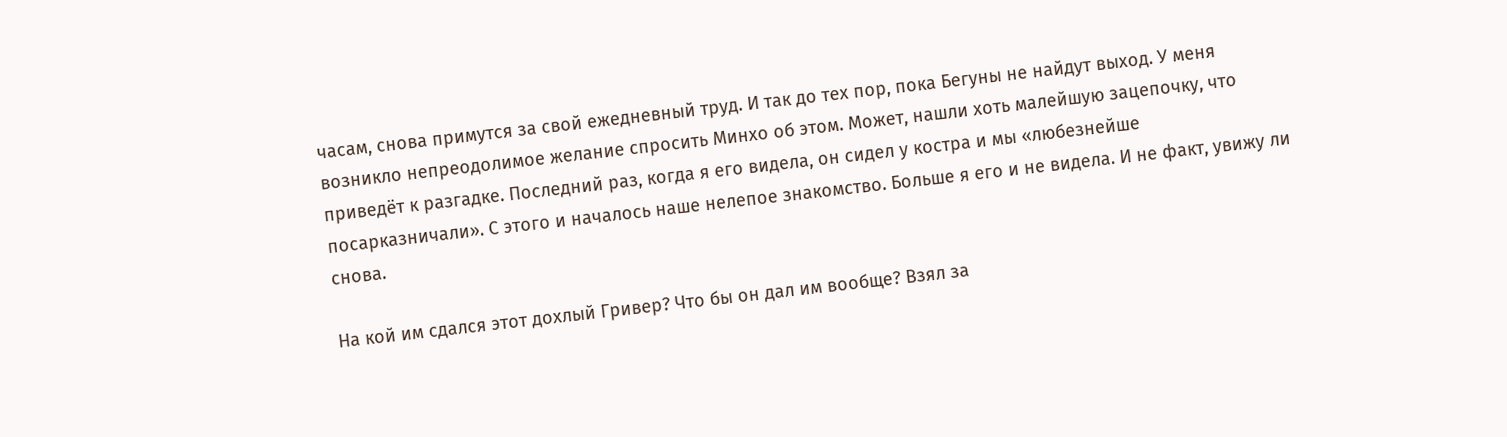часам, снова примутся за свой ежедневный труд. И так до тех пор, пока Бегуны не найдут выход. У меня возникло непреодолимое желание спросить Минхо об этом. Может, нашли хоть малейшую зацепочку, что приведёт к разгадке. Последний раз, когда я его видела, он сидел у костра и мы «любезнейше посарказничали». С этого и началось наше нелепое знакомство. Больше я его и не видела. И не факт, увижу ли снова.

На кой им сдался этот дохлый Гривер? Что бы он дал им вообще? Взял за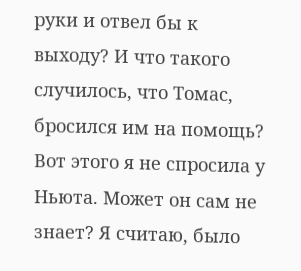руки и отвел бы к выходу? И что такого случилось, что Томас, бросился им на помощь? Вот этого я не спросила у Ньюта. Может он сам не знает? Я считаю, было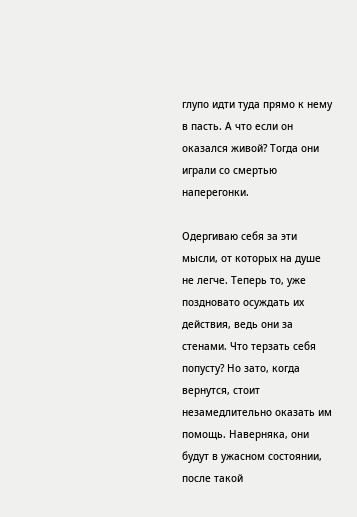глупо идти туда прямо к нему в пасть. А что если он оказался живой? Тогда они играли со смертью наперегонки.

Одергиваю себя за эти мысли, от которых на душе не легче. Теперь то, уже поздновато осуждать их действия, ведь они за стенами. Что терзать себя попусту? Но зато, когда вернутся, стоит незамедлительно оказать им помощь. Наверняка, они будут в ужасном состоянии, после такой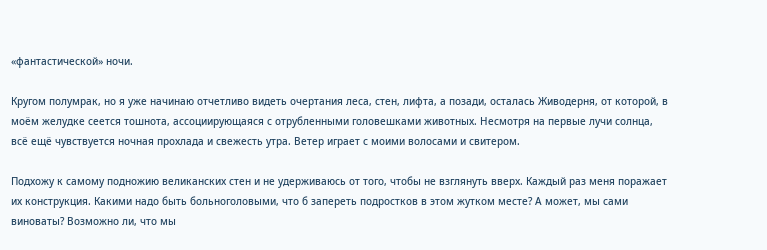«фантастической» ночи.

Кругом полумрак, но я уже начинаю отчетливо видеть очертания леса, стен, лифта, а позади, осталась Живодерня, от которой, в моём желудке сеется тошнота, ассоциирующаяся с отрубленными головешками животных. Несмотря на первые лучи солнца, всё ещё чувствуется ночная прохлада и свежесть утра. Ветер играет с моими волосами и свитером.

Подхожу к самому подножию великанских стен и не удерживаюсь от того, чтобы не взглянуть вверх. Каждый раз меня поражает их конструкция. Какими надо быть больноголовыми, что б запереть подростков в этом жутком месте? А может, мы сами виноваты? Возможно ли, что мы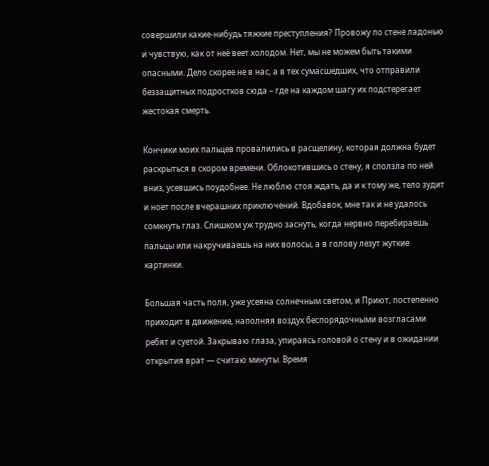совершили какие-нибудь тяжкие преступления? Провожу по стене ладонью и чувствую, как от неё веет холодом. Нет, мы не можем быть такими опасными. Дело скорее не в нас, а в тех сумасшедших, что отправили беззащитных подростков сюда – где на каждом шагу их подстерегает жестокая смерть.

Кончики моих пальцев провалились в расщелину, которая должна будет раскрыться в скором времени. Облокотившись о стену, я сползла по ней вниз, усевшись поудобнее. Не люблю стоя ждать, да и к тому же, тело зудит и ноет после вчерашних приключений. Вдобавок, мне так и не удалось сомкнуть глаз. Слишком уж трудно заснуть, когда нервно перебираешь пальцы или накручиваешь на них волосы, а в голову лезут жуткие картинки.

Большая часть поля, уже усеяна солнечным светом, и Приют, постепенно приходит в движение, наполняя воздух беспорядочными возгласами ребят и суетой. Закрываю глаза, упираясь головой о стену и в ожидании открытия врат — считаю минуты. Время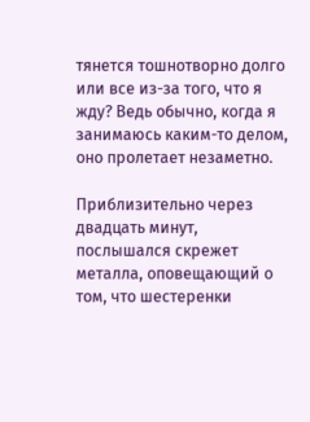тянется тошнотворно долго или все из-за того, что я жду? Ведь обычно, когда я занимаюсь каким-то делом, оно пролетает незаметно.

Приблизительно через двадцать минут, послышался скрежет металла, оповещающий о том, что шестеренки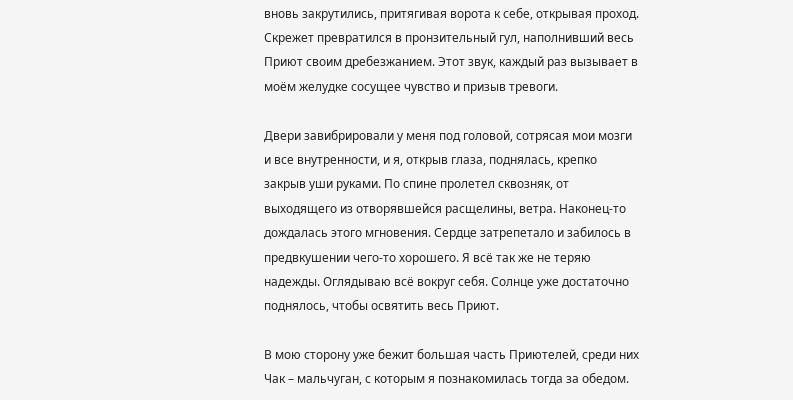вновь закрутились, притягивая ворота к себе, открывая проход. Скрежет превратился в пронзительный гул, наполнивший весь Приют своим дребезжанием. Этот звук, каждый раз вызывает в моём желудке сосущее чувство и призыв тревоги.

Двери завибрировали у меня под головой, сотрясая мои мозги и все внутренности, и я, открыв глаза, поднялась, крепко закрыв уши руками. По спине пролетел сквозняк, от выходящего из отворявшейся расщелины, ветра. Наконец-то дождалась этого мгновения. Сердце затрепетало и забилось в предвкушении чего-то хорошего. Я всё так же не теряю надежды. Оглядываю всё вокруг себя. Солнце уже достаточно поднялось, чтобы освятить весь Приют.

В мою сторону уже бежит большая часть Приютелей, среди них Чак – мальчуган, с которым я познакомилась тогда за обедом.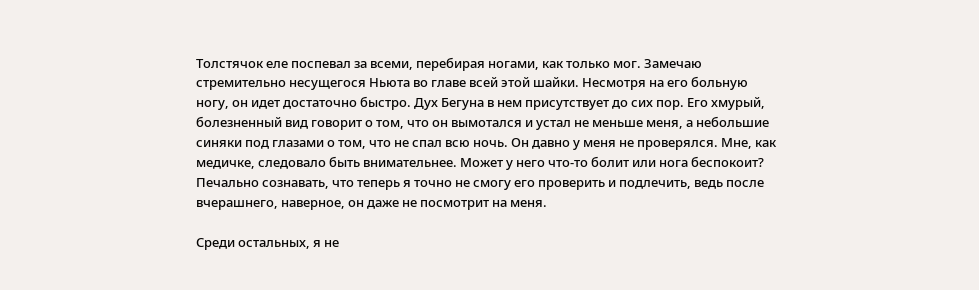Толстячок еле поспевал за всеми, перебирая ногами, как только мог. Замечаю стремительно несущегося Ньюта во главе всей этой шайки. Несмотря на его больную ногу, он идет достаточно быстро. Дух Бегуна в нем присутствует до сих пор. Его хмурый, болезненный вид говорит о том, что он вымотался и устал не меньше меня, а небольшие синяки под глазами о том, что не спал всю ночь. Он давно у меня не проверялся. Мне, как медичке, следовало быть внимательнее. Может у него что-то болит или нога беспокоит? Печально сознавать, что теперь я точно не смогу его проверить и подлечить, ведь после вчерашнего, наверное, он даже не посмотрит на меня.

Среди остальных, я не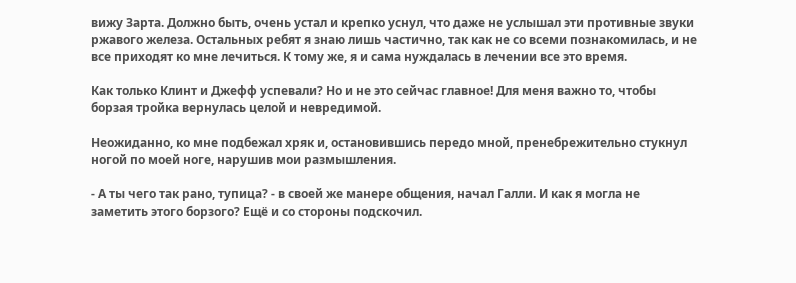вижу Зарта. Должно быть, очень устал и крепко уснул, что даже не услышал эти противные звуки ржавого железа. Остальных ребят я знаю лишь частично, так как не со всеми познакомилась, и не все приходят ко мне лечиться. К тому же, я и сама нуждалась в лечении все это время.

Как только Клинт и Джефф успевали? Но и не это сейчас главное! Для меня важно то, чтобы борзая тройка вернулась целой и невредимой.

Неожиданно, ко мне подбежал хряк и, остановившись передо мной, пренебрежительно стукнул ногой по моей ноге, нарушив мои размышления.

- А ты чего так рано, тупица? - в своей же манере общения, начал Галли. И как я могла не заметить этого борзого? Ещё и со стороны подскочил.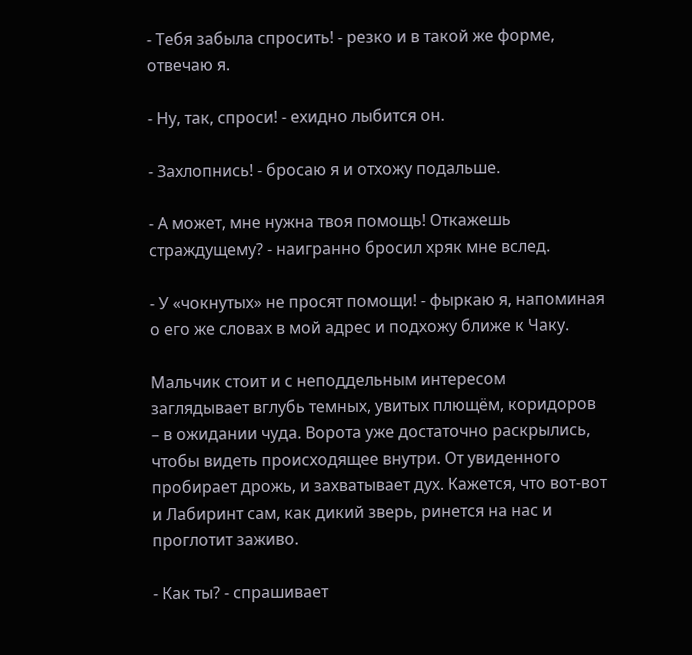- Тебя забыла спросить! - резко и в такой же форме, отвечаю я.

- Ну, так, спроси! - ехидно лыбится он.

- Захлопнись! - бросаю я и отхожу подальше.

- А может, мне нужна твоя помощь! Откажешь страждущему? - наигранно бросил хряк мне вслед.

- У «чокнутых» не просят помощи! - фыркаю я, напоминая о его же словах в мой адрес и подхожу ближе к Чаку.

Мальчик стоит и с неподдельным интересом заглядывает вглубь темных, увитых плющём, коридоров – в ожидании чуда. Ворота уже достаточно раскрылись, чтобы видеть происходящее внутри. От увиденного пробирает дрожь, и захватывает дух. Кажется, что вот-вот и Лабиринт сам, как дикий зверь, ринется на нас и проглотит заживо.

- Как ты? - спрашивает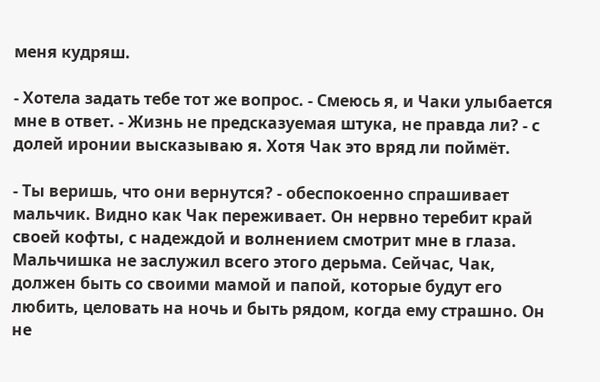меня кудряш.

- Хотела задать тебе тот же вопрос. - Смеюсь я, и Чаки улыбается мне в ответ. - Жизнь не предсказуемая штука, не правда ли? - с долей иронии высказываю я. Хотя Чак это вряд ли поймёт.

- Ты веришь, что они вернутся? - обеспокоенно спрашивает мальчик. Видно как Чак переживает. Он нервно теребит край своей кофты, с надеждой и волнением смотрит мне в глаза. Мальчишка не заслужил всего этого дерьма. Сейчас, Чак, должен быть со своими мамой и папой, которые будут его любить, целовать на ночь и быть рядом, когда ему страшно. Он не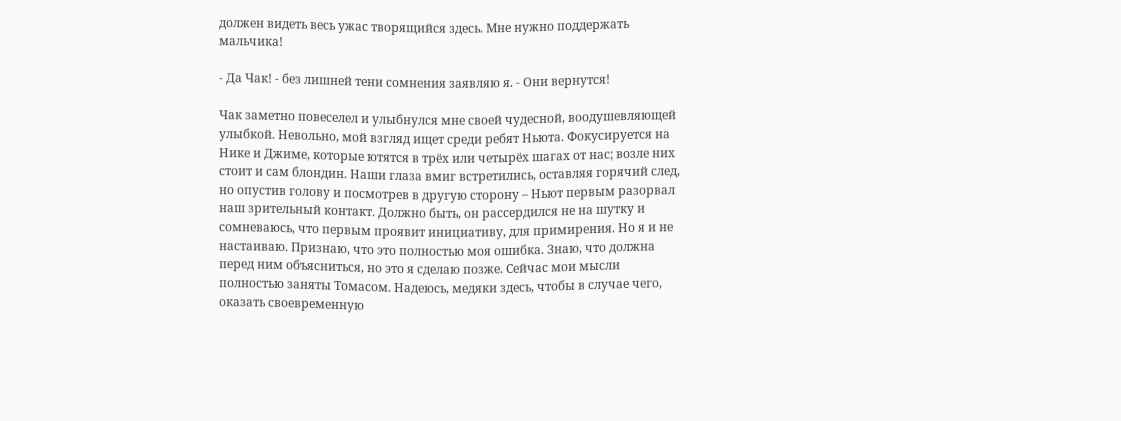должен видеть весь ужас творящийся здесь. Мне нужно поддержать мальчика!

- Да Чак! - без лишней тени сомнения заявляю я. - Они вернутся!

Чак заметно повеселел и улыбнулся мне своей чудесной, воодушевляющей улыбкой. Невольно, мой взгляд ищет среди ребят Ньюта. Фокусируется на Нике и Джиме, которые ютятся в трёх или четырёх шагах от нас; возле них стоит и сам блондин. Наши глаза вмиг встретились, оставляя горячий след, но опустив голову и посмотрев в другую сторону – Ньют первым разорвал наш зрительный контакт. Должно быть, он рассердился не на шутку и сомневаюсь, что первым проявит инициативу, для примирения. Но я и не настаиваю. Признаю, что это полностью моя ошибка. Знаю, что должна перед ним объясниться, но это я сделаю позже. Сейчас мои мысли полностью заняты Томасом. Надеюсь, медяки здесь, чтобы в случае чего, оказать своевременную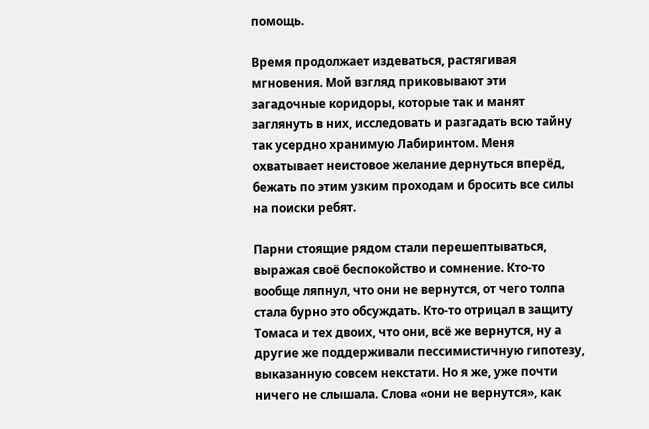помощь.

Время продолжает издеваться, растягивая мгновения. Мой взгляд приковывают эти загадочные коридоры, которые так и манят заглянуть в них, исследовать и разгадать всю тайну так усердно хранимую Лабиринтом. Меня охватывает неистовое желание дернуться вперёд, бежать по этим узким проходам и бросить все силы на поиски ребят.

Парни стоящие рядом стали перешептываться, выражая своё беспокойство и сомнение. Кто-то вообще ляпнул, что они не вернутся, от чего толпа стала бурно это обсуждать. Кто-то отрицал в защиту Томаса и тех двоих, что они, всё же вернутся, ну а другие же поддерживали пессимистичную гипотезу, выказанную совсем некстати. Но я же, уже почти ничего не слышала. Слова «они не вернутся», как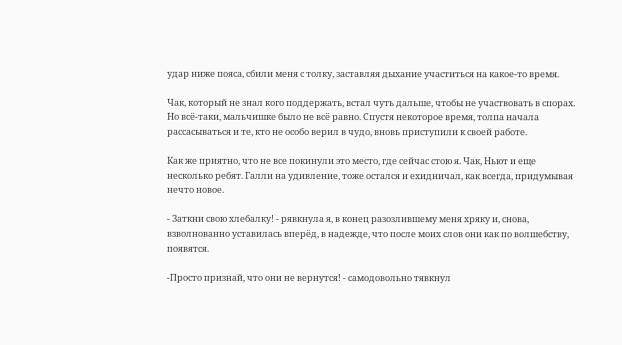удар ниже пояса, сбили меня с толку, заставляя дыхание участиться на какое-то время.

Чак, который не знал кого поддержать, встал чуть дальше, чтобы не участвовать в спорах. Но всё-таки, мальчишке было не всё равно. Спустя некоторое время, толпа начала рассасываться и те, кто не особо верил в чудо, вновь приступили к своей работе.

Как же приятно, что не все покинули это место, где сейчас стою я. Чак, Ньют и еще несколько ребят. Галли на удивление, тоже остался и ехидничал, как всегда, придумывая нечто новое.

- Заткни свою хлебалку! - рявкнула я, в конец разозлившему меня хряку и, снова, взволнованно уставилась вперёд, в надежде, что после моих слов они как по волшебству, появятся.

-Просто признай, что они не вернутся! - самодовольно тявкнул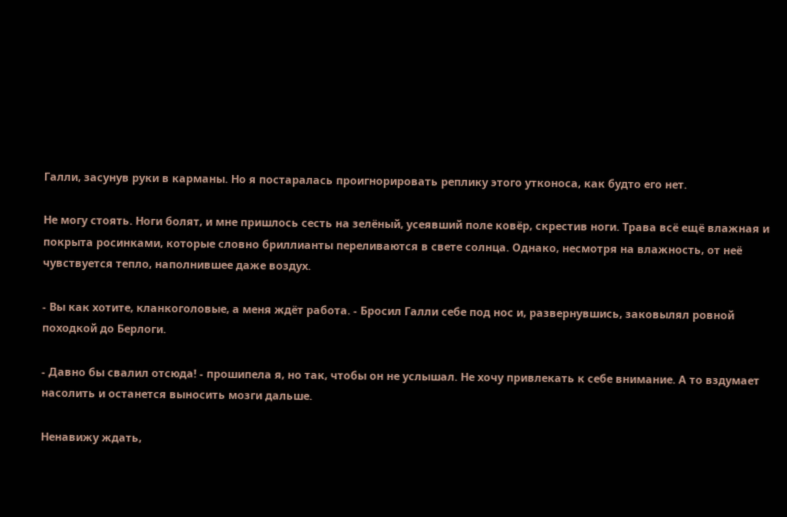Галли, засунув руки в карманы. Но я постаралась проигнорировать реплику этого утконоса, как будто его нет.

Не могу стоять. Ноги болят, и мне пришлось сесть на зелёный, усеявший поле ковёр, скрестив ноги. Трава всё ещё влажная и покрыта росинками, которые словно бриллианты переливаются в свете солнца. Однако, несмотря на влажность, от неё чувствуется тепло, наполнившее даже воздух.

- Вы как хотите, кланкоголовые, а меня ждёт работа. - Бросил Галли себе под нос и, развернувшись, заковылял ровной походкой до Берлоги.

- Давно бы свалил отсюда! - прошипела я, но так, чтобы он не услышал. Не хочу привлекать к себе внимание. А то вздумает насолить и останется выносить мозги дальше.

Ненавижу ждать,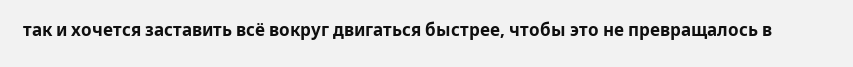так и хочется заставить всё вокруг двигаться быстрее, чтобы это не превращалось в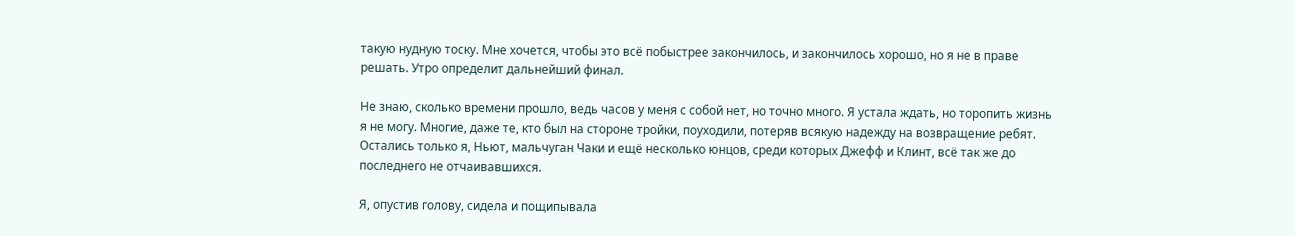такую нудную тоску. Мне хочется, чтобы это всё побыстрее закончилось, и закончилось хорошо, но я не в праве решать. Утро определит дальнейший финал.

Не знаю, сколько времени прошло, ведь часов у меня с собой нет, но точно много. Я устала ждать, но торопить жизнь я не могу. Многие, даже те, кто был на стороне тройки, поуходили, потеряв всякую надежду на возвращение ребят. Остались только я, Ньют, мальчуган Чаки и ещё несколько юнцов, среди которых Джефф и Клинт, всё так же до последнего не отчаивавшихся.

Я, опустив голову, сидела и пощипывала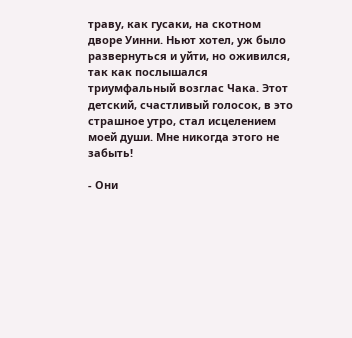траву, как гусаки, на скотном дворе Уинни. Ньют хотел, уж было развернуться и уйти, но оживился, так как послышался триумфальный возглас Чака. Этот детский, счастливый голосок, в это страшное утро, стал исцелением моей души. Мне никогда этого не забыть!

- Они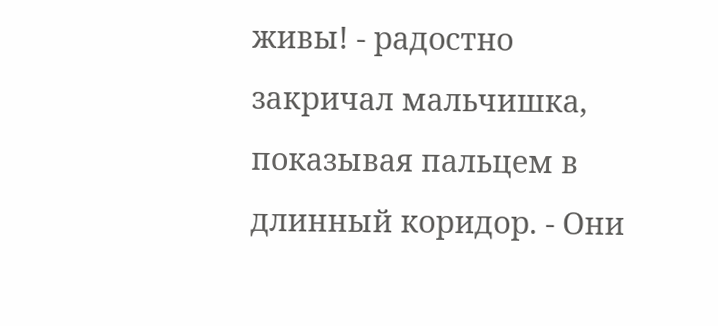живы! - радостно закричал мальчишка, показывая пальцем в длинный коридор. - Они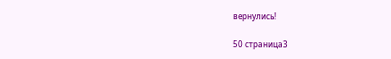вернулись!

50 страница3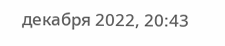декабря 2022, 20:43